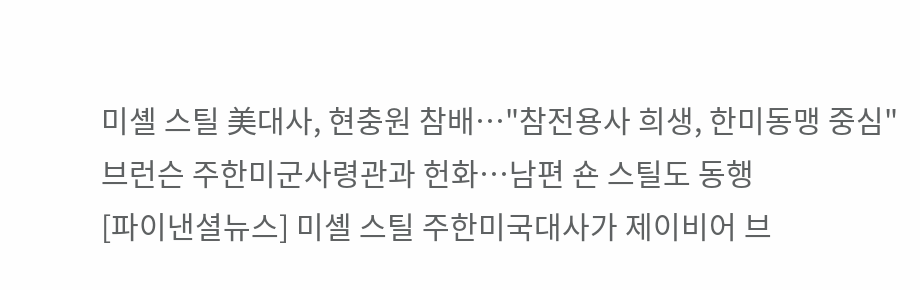미셸 스틸 美대사, 현충원 참배…"참전용사 희생, 한미동맹 중심"
브런슨 주한미군사령관과 헌화…남편 숀 스틸도 동행
[파이낸셜뉴스] 미셸 스틸 주한미국대사가 제이비어 브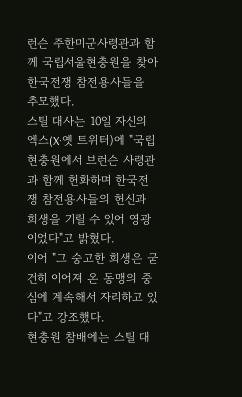런슨 주한미군사령관과 함께 국립서울현충원을 찾아 한국전쟁 참전용사들을 추모했다.
스틸 대사는 10일 자신의 엑스(X·옛 트위터)에 "국립현충원에서 브런슨 사령관과 함께 헌화하며 한국전쟁 참전용사들의 헌신과 희생을 기릴 수 있어 영광이었다"고 밝혔다.
이어 "그 숭고한 희생은 굳건히 이어져 온 동맹의 중심에 계속해서 자리하고 있다"고 강조했다.
현충원 참배에는 스틸 대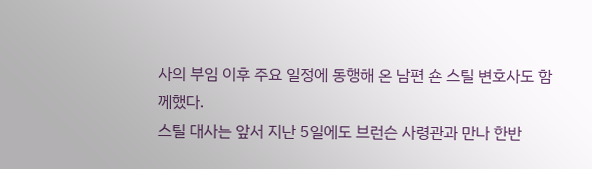사의 부임 이후 주요 일정에 동행해 온 남편 숀 스틸 변호사도 함께했다.
스틸 대사는 앞서 지난 5일에도 브런슨 사령관과 만나 한반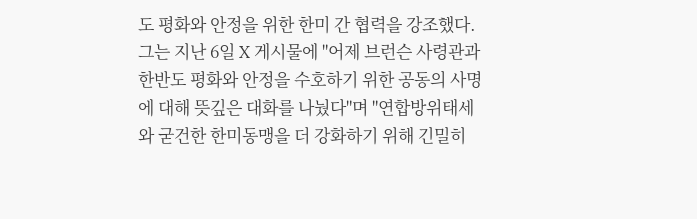도 평화와 안정을 위한 한미 간 협력을 강조했다.
그는 지난 6일 X 게시물에 "어제 브런슨 사령관과 한반도 평화와 안정을 수호하기 위한 공동의 사명에 대해 뜻깊은 대화를 나눴다"며 "연합방위태세와 굳건한 한미동맹을 더 강화하기 위해 긴밀히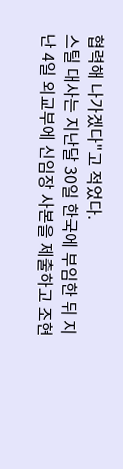협력해 나가겠다"고 적었다.
스틸 대사는 지난달 30일 한국에 부임한 뒤 지난 4일 외교부에 신임장 사본을 제출하고 조현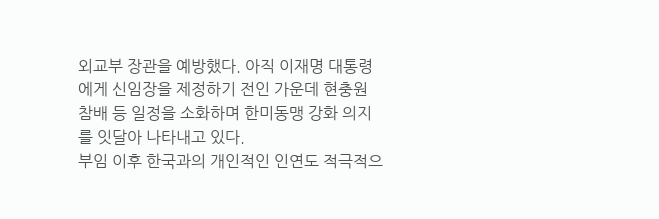외교부 장관을 예방했다. 아직 이재명 대통령에게 신임장을 제정하기 전인 가운데 현충원 참배 등 일정을 소화하며 한미동맹 강화 의지를 잇달아 나타내고 있다.
부임 이후 한국과의 개인적인 인연도 적극적으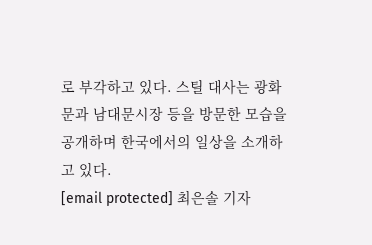로 부각하고 있다. 스틸 대사는 광화문과 남대문시장 등을 방문한 모습을 공개하며 한국에서의 일상을 소개하고 있다.
[email protected] 최은솔 기자